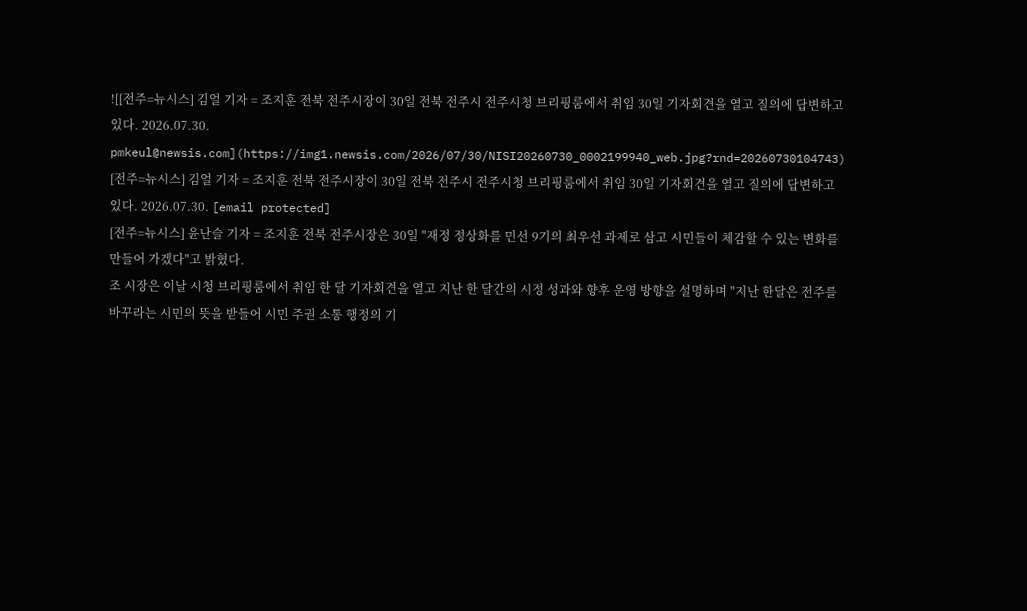![[전주=뉴시스] 김얼 기자 = 조지훈 전북 전주시장이 30일 전북 전주시 전주시청 브리핑룸에서 취임 30일 기자회견을 열고 질의에 답변하고 있다. 2026.07.30. pmkeul@newsis.com](https://img1.newsis.com/2026/07/30/NISI20260730_0002199940_web.jpg?rnd=20260730104743)
[전주=뉴시스] 김얼 기자 = 조지훈 전북 전주시장이 30일 전북 전주시 전주시청 브리핑룸에서 취임 30일 기자회견을 열고 질의에 답변하고 있다. 2026.07.30. [email protected]
[전주=뉴시스] 윤난슬 기자 = 조지훈 전북 전주시장은 30일 "재정 정상화를 민선 9기의 최우선 과제로 삼고 시민들이 체감할 수 있는 변화를 만들어 가겠다"고 밝혔다.
조 시장은 이날 시청 브리핑룸에서 취임 한 달 기자회견을 열고 지난 한 달간의 시정 성과와 향후 운영 방향을 설명하며 "지난 한달은 전주를 바꾸라는 시민의 뜻을 받들어 시민 주권 소통 행정의 기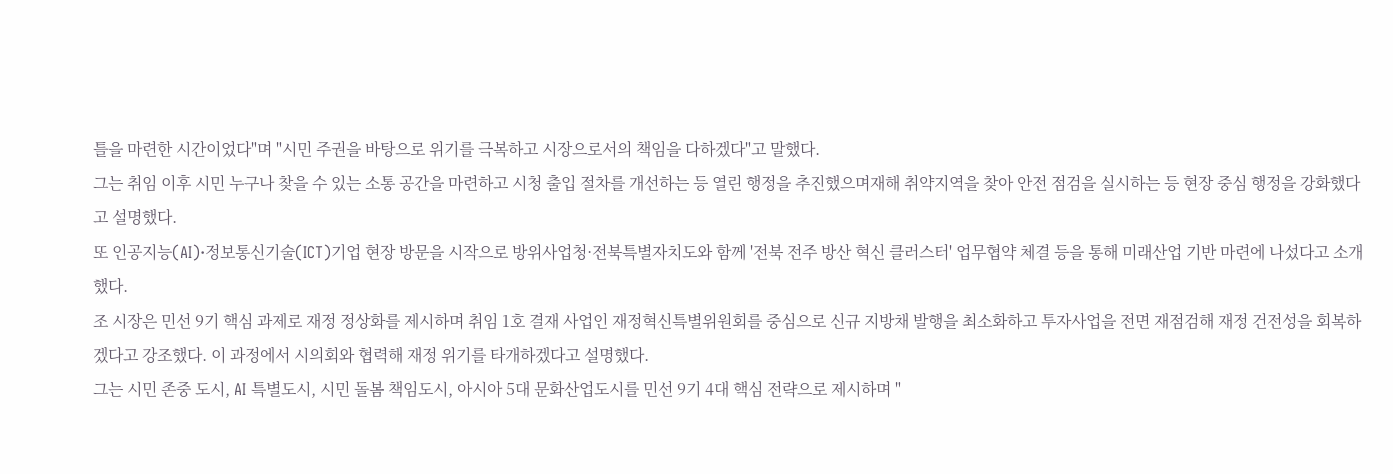틀을 마련한 시간이었다"며 "시민 주권을 바탕으로 위기를 극복하고 시장으로서의 책임을 다하겠다"고 말했다.
그는 취임 이후 시민 누구나 찾을 수 있는 소통 공간을 마련하고 시청 출입 절차를 개선하는 등 열린 행정을 추진했으며재해 취약지역을 찾아 안전 점검을 실시하는 등 현장 중심 행정을 강화했다고 설명했다.
또 인공지능(AI)·정보통신기술(ICT)기업 현장 방문을 시작으로 방위사업청·전북특별자치도와 함께 '전북 전주 방산 혁신 클러스터' 업무협약 체결 등을 통해 미래산업 기반 마련에 나섰다고 소개했다.
조 시장은 민선 9기 핵심 과제로 재정 정상화를 제시하며 취임 1호 결재 사업인 재정혁신특별위원회를 중심으로 신규 지방채 발행을 최소화하고 투자사업을 전면 재점검해 재정 건전성을 회복하겠다고 강조했다. 이 과정에서 시의회와 협력해 재정 위기를 타개하겠다고 설명했다.
그는 시민 존중 도시, AI 특별도시, 시민 돌봄 책임도시, 아시아 5대 문화산업도시를 민선 9기 4대 핵심 전략으로 제시하며 "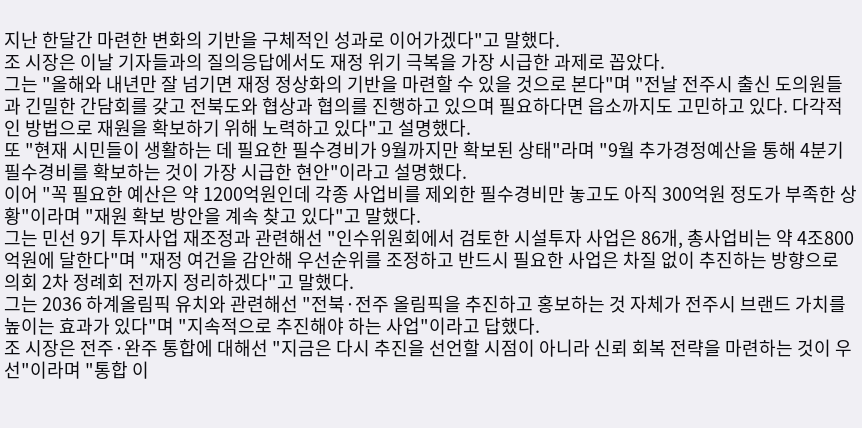지난 한달간 마련한 변화의 기반을 구체적인 성과로 이어가겠다"고 말했다.
조 시장은 이날 기자들과의 질의응답에서도 재정 위기 극복을 가장 시급한 과제로 꼽았다.
그는 "올해와 내년만 잘 넘기면 재정 정상화의 기반을 마련할 수 있을 것으로 본다"며 "전날 전주시 출신 도의원들과 긴밀한 간담회를 갖고 전북도와 협상과 협의를 진행하고 있으며 필요하다면 읍소까지도 고민하고 있다. 다각적인 방법으로 재원을 확보하기 위해 노력하고 있다"고 설명했다.
또 "현재 시민들이 생활하는 데 필요한 필수경비가 9월까지만 확보된 상태"라며 "9월 추가경정예산을 통해 4분기 필수경비를 확보하는 것이 가장 시급한 현안"이라고 설명했다.
이어 "꼭 필요한 예산은 약 1200억원인데 각종 사업비를 제외한 필수경비만 놓고도 아직 300억원 정도가 부족한 상황"이라며 "재원 확보 방안을 계속 찾고 있다"고 말했다.
그는 민선 9기 투자사업 재조정과 관련해선 "인수위원회에서 검토한 시설투자 사업은 86개, 총사업비는 약 4조800억원에 달한다"며 "재정 여건을 감안해 우선순위를 조정하고 반드시 필요한 사업은 차질 없이 추진하는 방향으로 의회 2차 정례회 전까지 정리하겠다"고 말했다.
그는 2036 하계올림픽 유치와 관련해선 "전북·전주 올림픽을 추진하고 홍보하는 것 자체가 전주시 브랜드 가치를 높이는 효과가 있다"며 "지속적으로 추진해야 하는 사업"이라고 답했다.
조 시장은 전주·완주 통합에 대해선 "지금은 다시 추진을 선언할 시점이 아니라 신뢰 회복 전략을 마련하는 것이 우선"이라며 "통합 이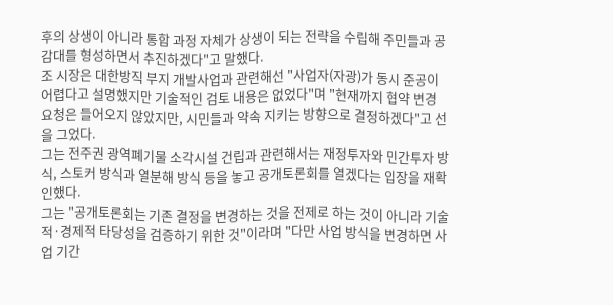후의 상생이 아니라 통합 과정 자체가 상생이 되는 전략을 수립해 주민들과 공감대를 형성하면서 추진하겠다"고 말했다.
조 시장은 대한방직 부지 개발사업과 관련해선 "사업자(자광)가 동시 준공이 어렵다고 설명했지만 기술적인 검토 내용은 없었다"며 "현재까지 협약 변경 요청은 들어오지 않았지만, 시민들과 약속 지키는 방향으로 결정하겠다"고 선을 그었다.
그는 전주권 광역폐기물 소각시설 건립과 관련해서는 재정투자와 민간투자 방식, 스토커 방식과 열분해 방식 등을 놓고 공개토론회를 열겠다는 입장을 재확인했다.
그는 "공개토론회는 기존 결정을 변경하는 것을 전제로 하는 것이 아니라 기술적·경제적 타당성을 검증하기 위한 것"이라며 "다만 사업 방식을 변경하면 사업 기간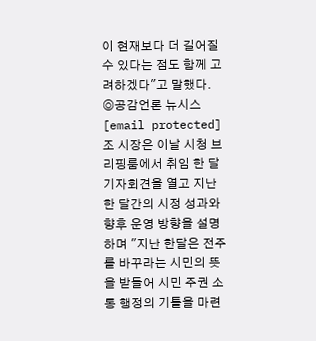이 현재보다 더 길어질 수 있다는 점도 함께 고려하겠다"고 말했다.
◎공감언론 뉴시스 [email protected]
조 시장은 이날 시청 브리핑룸에서 취임 한 달 기자회견을 열고 지난 한 달간의 시정 성과와 향후 운영 방향을 설명하며 "지난 한달은 전주를 바꾸라는 시민의 뜻을 받들어 시민 주권 소통 행정의 기틀을 마련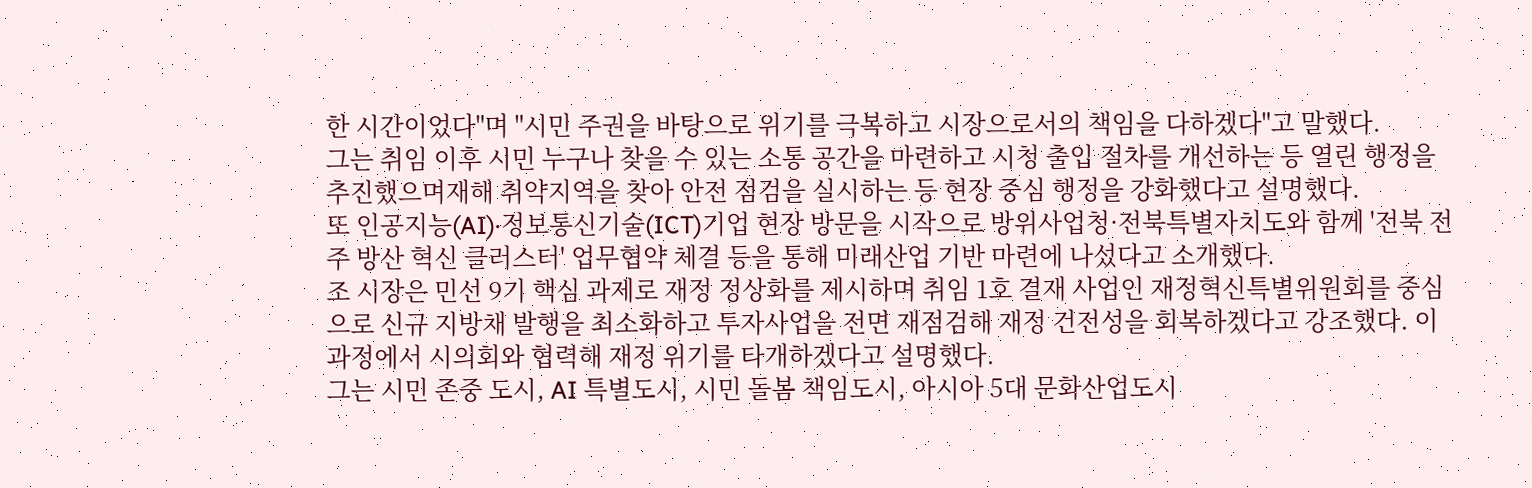한 시간이었다"며 "시민 주권을 바탕으로 위기를 극복하고 시장으로서의 책임을 다하겠다"고 말했다.
그는 취임 이후 시민 누구나 찾을 수 있는 소통 공간을 마련하고 시청 출입 절차를 개선하는 등 열린 행정을 추진했으며재해 취약지역을 찾아 안전 점검을 실시하는 등 현장 중심 행정을 강화했다고 설명했다.
또 인공지능(AI)·정보통신기술(ICT)기업 현장 방문을 시작으로 방위사업청·전북특별자치도와 함께 '전북 전주 방산 혁신 클러스터' 업무협약 체결 등을 통해 미래산업 기반 마련에 나섰다고 소개했다.
조 시장은 민선 9기 핵심 과제로 재정 정상화를 제시하며 취임 1호 결재 사업인 재정혁신특별위원회를 중심으로 신규 지방채 발행을 최소화하고 투자사업을 전면 재점검해 재정 건전성을 회복하겠다고 강조했다. 이 과정에서 시의회와 협력해 재정 위기를 타개하겠다고 설명했다.
그는 시민 존중 도시, AI 특별도시, 시민 돌봄 책임도시, 아시아 5대 문화산업도시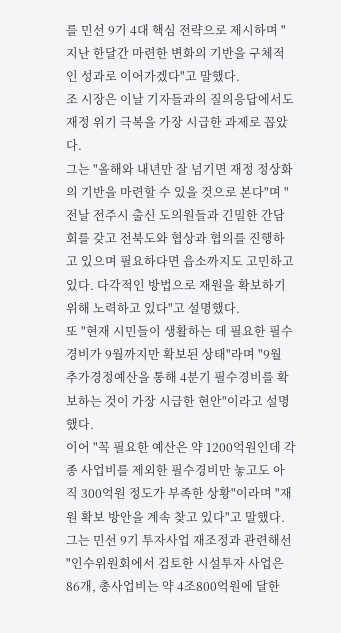를 민선 9기 4대 핵심 전략으로 제시하며 "지난 한달간 마련한 변화의 기반을 구체적인 성과로 이어가겠다"고 말했다.
조 시장은 이날 기자들과의 질의응답에서도 재정 위기 극복을 가장 시급한 과제로 꼽았다.
그는 "올해와 내년만 잘 넘기면 재정 정상화의 기반을 마련할 수 있을 것으로 본다"며 "전날 전주시 출신 도의원들과 긴밀한 간담회를 갖고 전북도와 협상과 협의를 진행하고 있으며 필요하다면 읍소까지도 고민하고 있다. 다각적인 방법으로 재원을 확보하기 위해 노력하고 있다"고 설명했다.
또 "현재 시민들이 생활하는 데 필요한 필수경비가 9월까지만 확보된 상태"라며 "9월 추가경정예산을 통해 4분기 필수경비를 확보하는 것이 가장 시급한 현안"이라고 설명했다.
이어 "꼭 필요한 예산은 약 1200억원인데 각종 사업비를 제외한 필수경비만 놓고도 아직 300억원 정도가 부족한 상황"이라며 "재원 확보 방안을 계속 찾고 있다"고 말했다.
그는 민선 9기 투자사업 재조정과 관련해선 "인수위원회에서 검토한 시설투자 사업은 86개, 총사업비는 약 4조800억원에 달한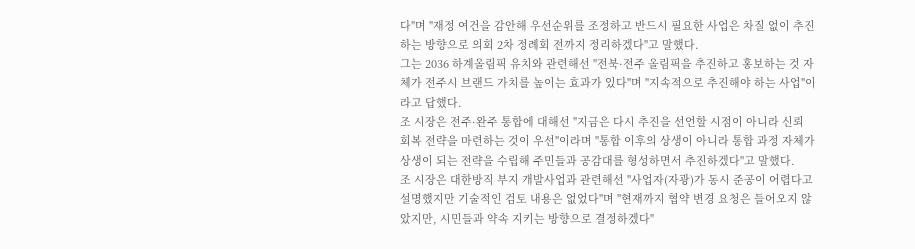다"며 "재정 여건을 감안해 우선순위를 조정하고 반드시 필요한 사업은 차질 없이 추진하는 방향으로 의회 2차 정례회 전까지 정리하겠다"고 말했다.
그는 2036 하계올림픽 유치와 관련해선 "전북·전주 올림픽을 추진하고 홍보하는 것 자체가 전주시 브랜드 가치를 높이는 효과가 있다"며 "지속적으로 추진해야 하는 사업"이라고 답했다.
조 시장은 전주·완주 통합에 대해선 "지금은 다시 추진을 선언할 시점이 아니라 신뢰 회복 전략을 마련하는 것이 우선"이라며 "통합 이후의 상생이 아니라 통합 과정 자체가 상생이 되는 전략을 수립해 주민들과 공감대를 형성하면서 추진하겠다"고 말했다.
조 시장은 대한방직 부지 개발사업과 관련해선 "사업자(자광)가 동시 준공이 어렵다고 설명했지만 기술적인 검토 내용은 없었다"며 "현재까지 협약 변경 요청은 들어오지 않았지만, 시민들과 약속 지키는 방향으로 결정하겠다"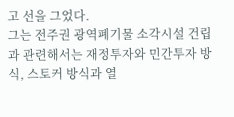고 선을 그었다.
그는 전주권 광역폐기물 소각시설 건립과 관련해서는 재정투자와 민간투자 방식, 스토커 방식과 열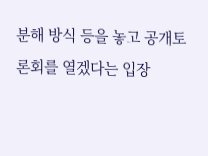분해 방식 등을 놓고 공개토론회를 열겠다는 입장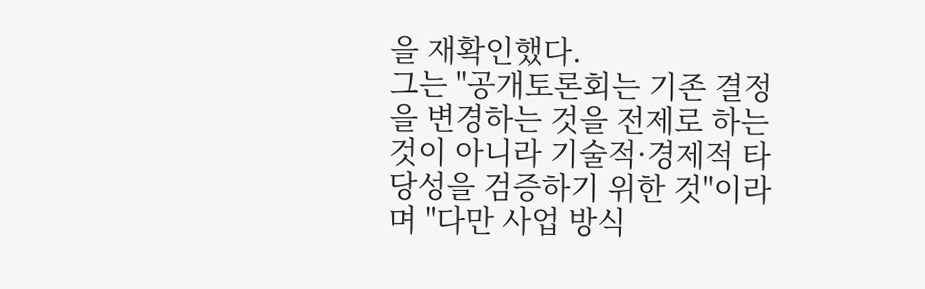을 재확인했다.
그는 "공개토론회는 기존 결정을 변경하는 것을 전제로 하는 것이 아니라 기술적·경제적 타당성을 검증하기 위한 것"이라며 "다만 사업 방식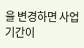을 변경하면 사업 기간이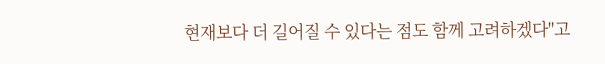현재보다 더 길어질 수 있다는 점도 함께 고려하겠다"고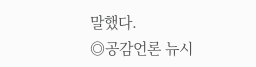말했다.
◎공감언론 뉴시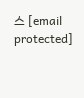스 [email protected]